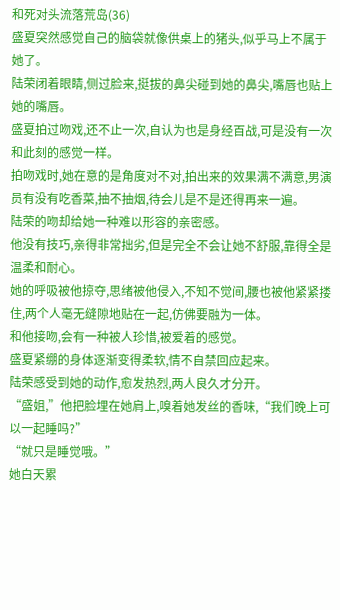和死对头流落荒岛(36)
盛夏突然感觉自己的脑袋就像供桌上的猪头,似乎马上不属于她了。
陆荣闭着眼睛,侧过脸来,挺拔的鼻尖碰到她的鼻尖,嘴唇也贴上她的嘴唇。
盛夏拍过吻戏,还不止一次,自认为也是身经百战,可是没有一次和此刻的感觉一样。
拍吻戏时,她在意的是角度对不对,拍出来的效果满不满意,男演员有没有吃香菜,抽不抽烟,待会儿是不是还得再来一遍。
陆荣的吻却给她一种难以形容的亲密感。
他没有技巧,亲得非常拙劣,但是完全不会让她不舒服,靠得全是温柔和耐心。
她的呼吸被他掠夺,思绪被他侵入,不知不觉间,腰也被他紧紧搂住,两个人毫无缝隙地贴在一起,仿佛要融为一体。
和他接吻,会有一种被人珍惜,被爱着的感觉。
盛夏紧绷的身体逐渐变得柔软,情不自禁回应起来。
陆荣感受到她的动作,愈发热烈,两人良久才分开。
“盛姐,”他把脸埋在她肩上,嗅着她发丝的香味,“我们晚上可以一起睡吗?”
“就只是睡觉哦。”
她白天累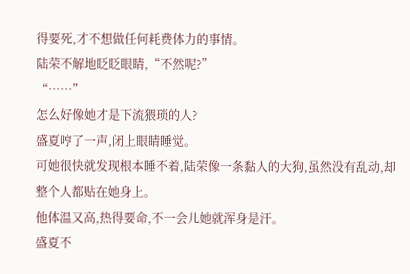得要死,才不想做任何耗费体力的事情。
陆荣不解地眨眨眼睛,“不然呢?”
“……”
怎么好像她才是下流猥琐的人?
盛夏哼了一声,闭上眼睛睡觉。
可她很快就发现根本睡不着,陆荣像一条黏人的大狗,虽然没有乱动,却整个人都贴在她身上。
他体温又高,热得要命,不一会儿她就浑身是汗。
盛夏不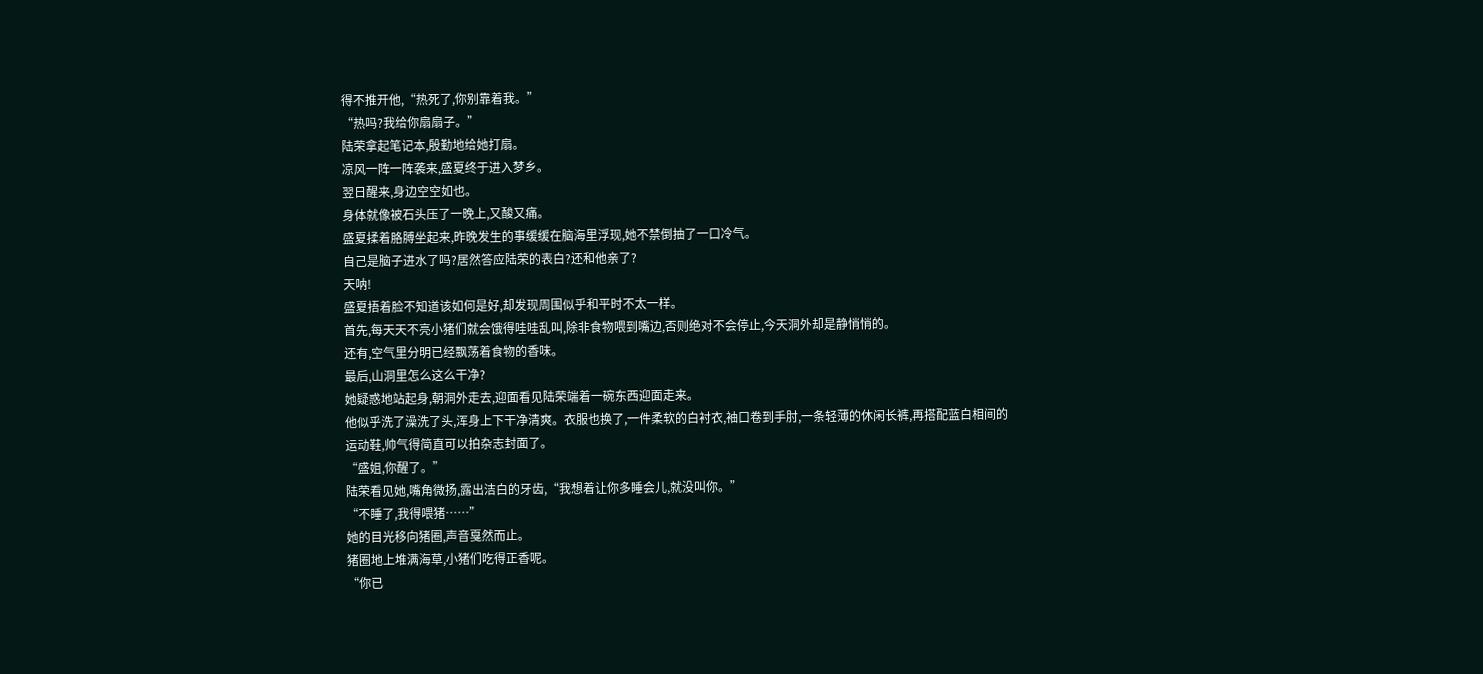得不推开他,“热死了,你别靠着我。”
“热吗?我给你扇扇子。”
陆荣拿起笔记本,殷勤地给她打扇。
凉风一阵一阵袭来,盛夏终于进入梦乡。
翌日醒来,身边空空如也。
身体就像被石头压了一晚上,又酸又痛。
盛夏揉着胳膊坐起来,昨晚发生的事缓缓在脑海里浮现,她不禁倒抽了一口冷气。
自己是脑子进水了吗?居然答应陆荣的表白?还和他亲了?
天呐!
盛夏捂着脸不知道该如何是好,却发现周围似乎和平时不太一样。
首先,每天天不亮小猪们就会饿得哇哇乱叫,除非食物喂到嘴边,否则绝对不会停止,今天洞外却是静悄悄的。
还有,空气里分明已经飘荡着食物的香味。
最后,山洞里怎么这么干净?
她疑惑地站起身,朝洞外走去,迎面看见陆荣端着一碗东西迎面走来。
他似乎洗了澡洗了头,浑身上下干净清爽。衣服也换了,一件柔软的白衬衣,袖口卷到手肘,一条轻薄的休闲长裤,再搭配蓝白相间的运动鞋,帅气得简直可以拍杂志封面了。
“盛姐,你醒了。”
陆荣看见她,嘴角微扬,露出洁白的牙齿,“我想着让你多睡会儿,就没叫你。”
“不睡了,我得喂猪……”
她的目光移向猪圈,声音戛然而止。
猪圈地上堆满海草,小猪们吃得正香呢。
“你已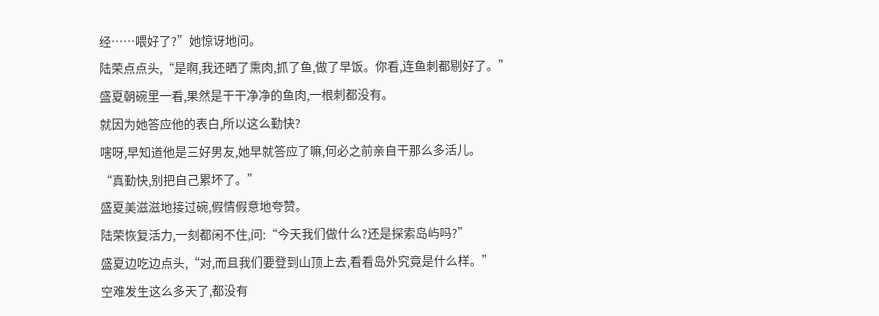经……喂好了?”她惊讶地问。
陆荣点点头,“是啊,我还晒了熏肉,抓了鱼,做了早饭。你看,连鱼刺都剔好了。”
盛夏朝碗里一看,果然是干干净净的鱼肉,一根刺都没有。
就因为她答应他的表白,所以这么勤快?
嗐呀,早知道他是三好男友,她早就答应了嘛,何必之前亲自干那么多活儿。
“真勤快,别把自己累坏了。”
盛夏美滋滋地接过碗,假情假意地夸赞。
陆荣恢复活力,一刻都闲不住,问:“今天我们做什么?还是探索岛屿吗?”
盛夏边吃边点头,“对,而且我们要登到山顶上去,看看岛外究竟是什么样。”
空难发生这么多天了,都没有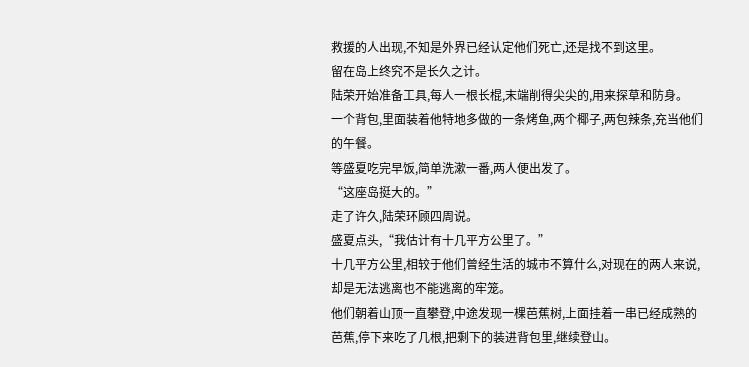救援的人出现,不知是外界已经认定他们死亡,还是找不到这里。
留在岛上终究不是长久之计。
陆荣开始准备工具,每人一根长棍,末端削得尖尖的,用来探草和防身。
一个背包,里面装着他特地多做的一条烤鱼,两个椰子,两包辣条,充当他们的午餐。
等盛夏吃完早饭,简单洗漱一番,两人便出发了。
“这座岛挺大的。”
走了许久,陆荣环顾四周说。
盛夏点头,“我估计有十几平方公里了。”
十几平方公里,相较于他们曾经生活的城市不算什么,对现在的两人来说,却是无法逃离也不能逃离的牢笼。
他们朝着山顶一直攀登,中途发现一棵芭蕉树,上面挂着一串已经成熟的芭蕉,停下来吃了几根,把剩下的装进背包里,继续登山。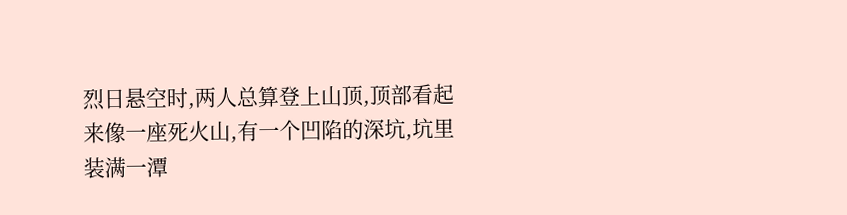烈日悬空时,两人总算登上山顶,顶部看起来像一座死火山,有一个凹陷的深坑,坑里装满一潭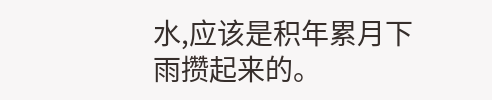水,应该是积年累月下雨攒起来的。